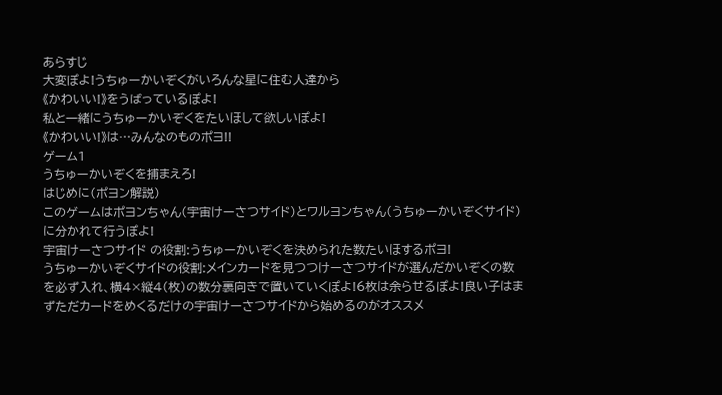あらすじ
大変ぽよ!うちゅーかいぞくがいろんな星に住む人達から
《かわいい!》をうばっているぽよ!
私と一緒にうちゅーかいぞくをたいほして欲しいぽよ!
《かわいい!》は…みんなのものポヨ!!
ゲーム1
うちゅーかいぞくを捕まえろ!
はじめに(ポヨン解説)
このゲームはポヨンちゃん(宇宙けーさつサイド)とワルヨンちゃん(うちゅーかいぞくサイド)に分かれて行うぽよ!
宇宙けーさつサイド の役割:うちゅーかいぞくを決められた数たいほするポヨ!
うちゅーかいぞくサイドの役割:メインカードを見つつけーさつサイドが選んだかいぞくの数を必ず入れ、横4×縦4(枚)の数分裏向きで置いていくぽよ!6枚は余らせるぽよ!良い子はまずただカードをめくるだけの宇宙けーさつサイドから始めるのがオススメ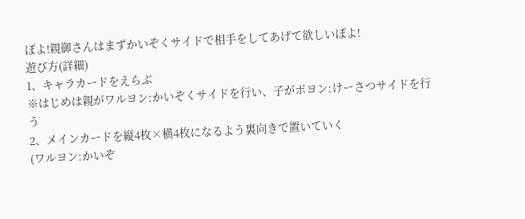ぽよ!親御さんはまずかいぞくサイドで相手をしてあげて欲しいぽよ!
遊び方(詳細)
1、キャラカードをえらぶ
※はじめは親がワルヨン:かいぞくサイドを行い、子がポヨン:けーさつサイドを行う
2、メインカードを縦4枚×横4枚になるよう裏向きで置いていく
(ワルヨン:かいぞ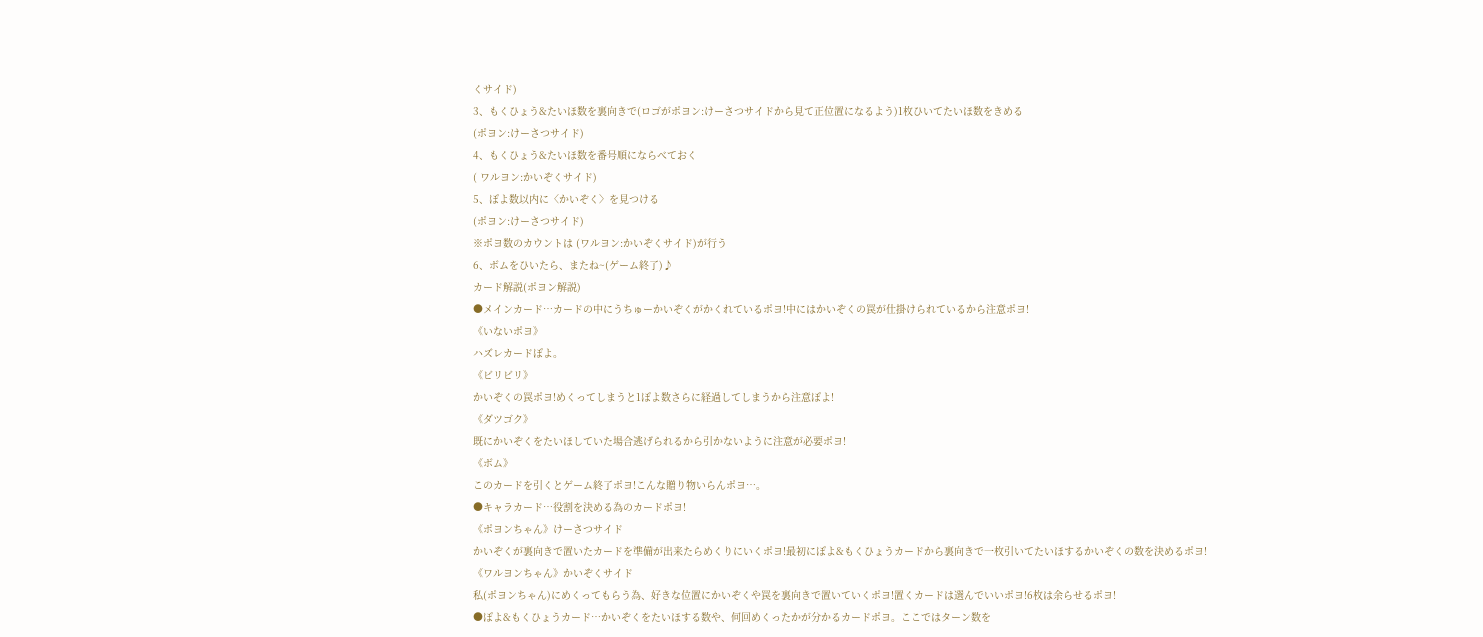くサイド)
3、もくひょう&たいほ数を裏向きで(ロゴがポヨン:けーさつサイドから見て正位置になるよう)1枚ひいてたいほ数をきめる
(ポヨン:けーさつサイド)
4、もくひょう&たいほ数を番号順にならべておく
( ワルヨン:かいぞくサイド)
5、ぽよ数以内に〈かいぞく〉を見つける
(ポヨン:けーさつサイド)
※ポヨ数のカウントは (ワルヨン:かいぞくサイド)が行う
6、ボムをひいたら、またね~(ゲーム終了)♪
カード解説(ポヨン解説)
●メインカード…カードの中にうちゅーかいぞくがかくれているポヨ!中にはかいぞくの罠が仕掛けられているから注意ポヨ!
《いないポヨ》
ハズレカードぽよ。
《ビリビリ》
かいぞくの罠ポヨ!めくってしまうと1ぽよ数さらに経過してしまうから注意ぽよ!
《ダツゴク》
既にかいぞくをたいほしていた場合逃げられるから引かないように注意が必要ポヨ!
《ボム》
このカードを引くとゲーム終了ポヨ!こんな贈り物いらんポヨ…。
●キャラカード…役割を決める為のカードポヨ!
《ポヨンちゃん》けーさつサイド
かいぞくが裏向きで置いたカードを準備が出来たらめくりにいくポヨ!最初にぽよ&もくひょうカードから裏向きで一枚引いてたいほするかいぞくの数を決めるポヨ!
《ワルヨンちゃん》かいぞくサイド
私(ポヨンちゃん)にめくってもらう為、好きな位置にかいぞくや罠を裏向きで置いていくポヨ!置くカードは選んでいいポヨ!6枚は余らせるポヨ!
●ぽよ&もくひょうカード…かいぞくをたいほする数や、何回めくったかが分かるカードポヨ。ここではターン数を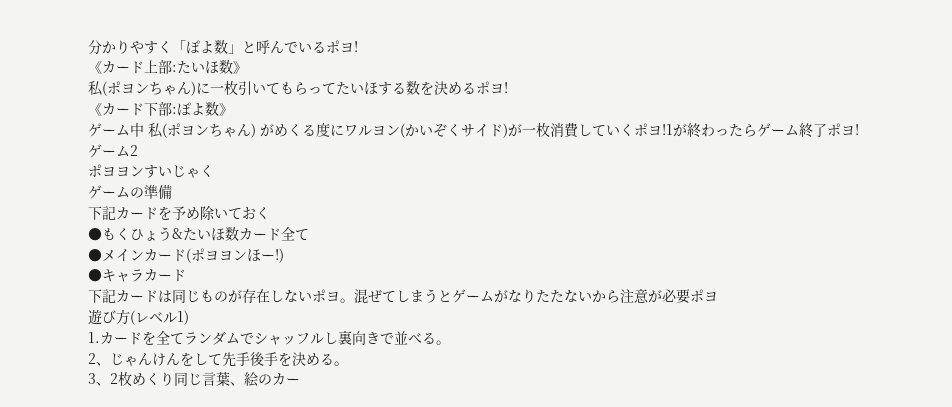分かりやすく「ぽよ数」と呼んでいるポヨ!
《カード上部:たいほ数》
私(ポヨンちゃん)に一枚引いてもらってたいほする数を決めるポヨ!
《カード下部:ぽよ数》
ゲーム中 私(ポヨンちゃん) がめくる度にワルヨン(かいぞくサイド)が一枚消費していくポヨ!1が終わったらゲーム終了ポヨ!
ゲーム2
ポヨヨンすいじゃく
ゲームの準備
下記カードを予め除いておく
●もくひょう&たいほ数カード全て
●メインカード(ポヨヨンほー!)
●キャラカード
下記カードは同じものが存在しないポヨ。混ぜてしまうとゲームがなりたたないから注意が必要ポヨ
遊び方(レベル1)
1.カードを全てランダムでシャッフルし裏向きで並べる。
2、じゃんけんをして先手後手を決める。
3、2枚めくり同じ言葉、絵のカー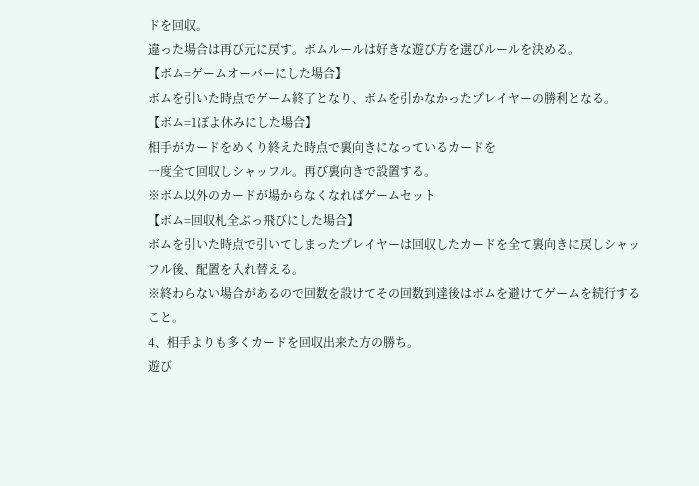ドを回収。
違った場合は再び元に戻す。ボムルールは好きな遊び方を選びルールを決める。
【ボム=ゲームオーバーにした場合】
ボムを引いた時点でゲーム終了となり、ボムを引かなかったプレイヤーの勝利となる。
【ボム=1ぽよ休みにした場合】
相手がカードをめくり終えた時点で裏向きになっているカードを
一度全て回収しシャッフル。再び裏向きで設置する。
※ボム以外のカードが場からなくなればゲームセット
【ボム=回収札全ぶっ飛びにした場合】
ボムを引いた時点で引いてしまったプレイヤーは回収したカードを全て裏向きに戻しシャッフル後、配置を入れ替える。
※終わらない場合があるので回数を設けてその回数到達後はボムを避けてゲームを続行すること。
4、相手よりも多くカードを回収出来た方の勝ち。
遊び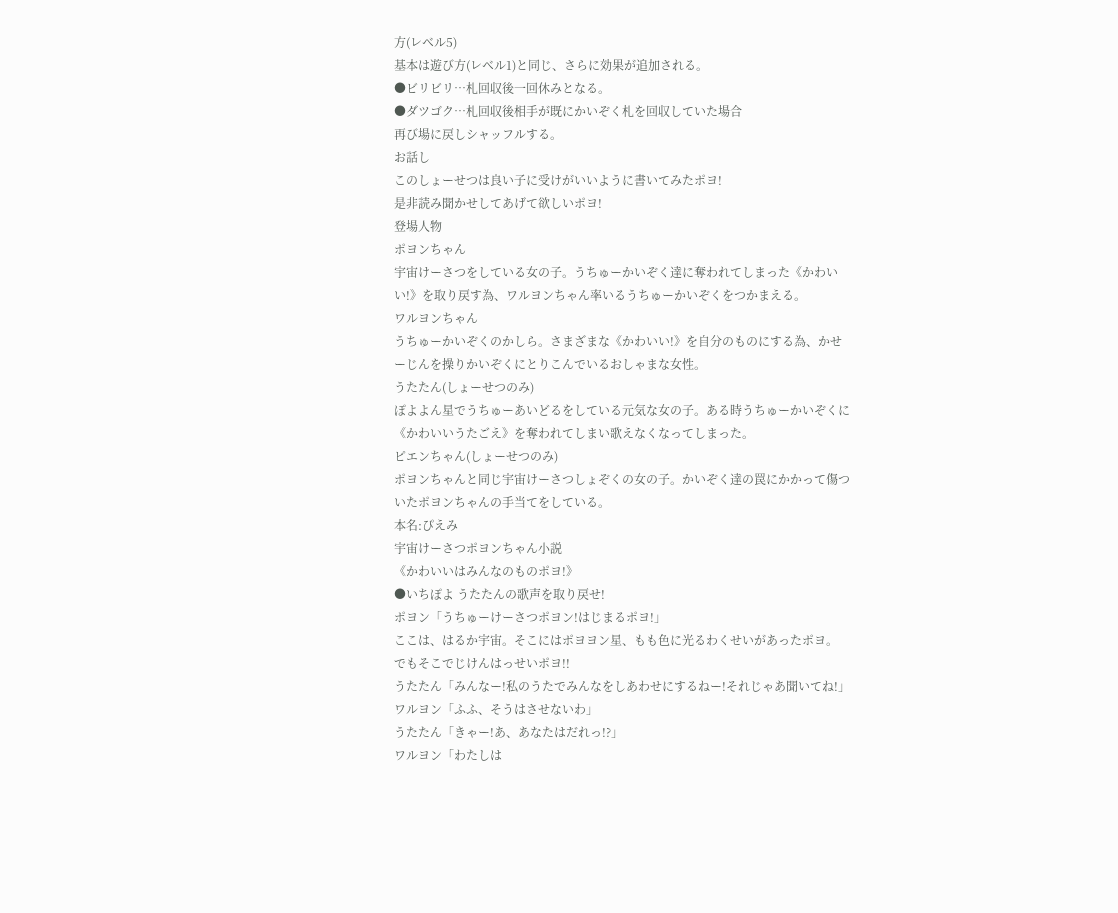方(レベル5)
基本は遊び方(レベル1)と同じ、さらに効果が追加される。
●ビリビリ…札回収後一回休みとなる。
●ダツゴク…札回収後相手が既にかいぞく札を回収していた場合
再び場に戻しシャッフルする。
お話し
このしょーせつは良い子に受けがいいように書いてみたポヨ!
是非読み聞かせしてあげて欲しいポヨ!
登場人物
ポヨンちゃん
宇宙けーさつをしている女の子。うちゅーかいぞく達に奪われてしまった《かわいい!》を取り戻す為、ワルヨンちゃん率いるうちゅーかいぞくをつかまえる。
ワルヨンちゃん
うちゅーかいぞくのかしら。さまざまな《かわいい!》を自分のものにする為、かせーじんを操りかいぞくにとりこんでいるおしゃまな女性。
うたたん(しょーせつのみ)
ぽよよん星でうちゅーあいどるをしている元気な女の子。ある時うちゅーかいぞくに《かわいいうたごえ》を奪われてしまい歌えなくなってしまった。
ピエンちゃん(しょーせつのみ)
ポヨンちゃんと同じ宇宙けーさつしょぞくの女の子。かいぞく達の罠にかかって傷ついたポヨンちゃんの手当てをしている。
本名:ぴえみ
宇宙けーさつポヨンちゃん小説
《かわいいはみんなのものポヨ!》
●いちぽよ うたたんの歌声を取り戻せ!
ポヨン「うちゅーけーさつポヨン!はじまるポヨ!」
ここは、はるか宇宙。そこにはポヨヨン星、もも色に光るわくせいがあったポヨ。
でもそこでじけんはっせいポヨ!!
うたたん「みんなー!私のうたでみんなをしあわせにするねー!それじゃあ聞いてね!」
ワルヨン「ふふ、そうはさせないわ」
うたたん「きゃー!あ、あなたはだれっ!?」
ワルヨン「わたしは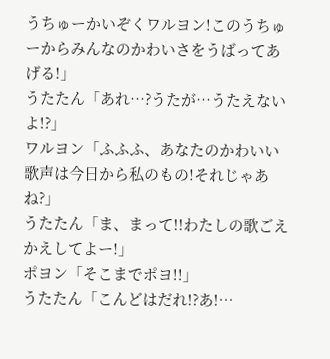うちゅーかいぞくワルヨン!このうちゅーからみんなのかわいさをうばってあげる!」
うたたん「あれ…?うたが…うたえないよ!?」
ワルヨン「ふふふ、あなたのかわいい歌声は今日から私のもの!それじゃあね?」
うたたん「ま、まって!!わたしの歌ごえかえしてよー!」
ポヨン「そこまでポヨ!!」
うたたん「こんどはだれ!?あ!…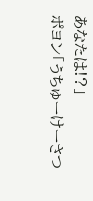あなたは!?」
ポヨン「うちゅーけーさつ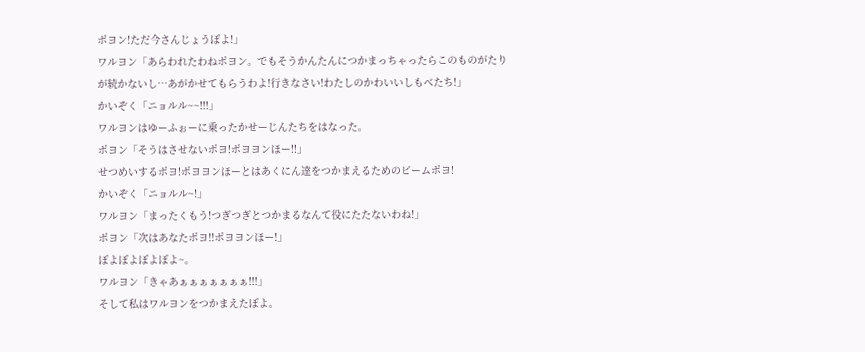ポヨン!ただ今さんじょうぽよ!」
ワルヨン「あらわれたわねポヨン。でもそうかんたんにつかまっちゃったらこのものがたりが続かないし…あがかせてもらうわよ!行きなさい!わたしのかわいいしもべたち!」
かいぞく「ニョルル~~!!!」
ワルヨンはゆーふぉーに乗ったかせーじんたちをはなった。
ポヨン「そうはさせないポヨ!ポヨヨンほー!!」
せつめいするポヨ!ポヨヨンほーとはあくにん達をつかまえるためのビームポヨ!
かいぞく「ニョルル~!」
ワルヨン「まったくもう!つぎつぎとつかまるなんて役にたたないわね!」
ポヨン「次はあなたポヨ!!ポヨヨンほー!」
ぽよぽよぽよぽよ~。
ワルヨン「きゃあぁぁぁぁぁぁぁ!!!」
そして私はワルヨンをつかまえたぽよ。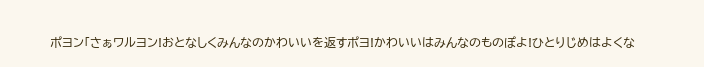ポヨン「さぁワルヨン!おとなしくみんなのかわいいを返すポヨ!かわいいはみんなのものぽよ!ひとりじめはよくな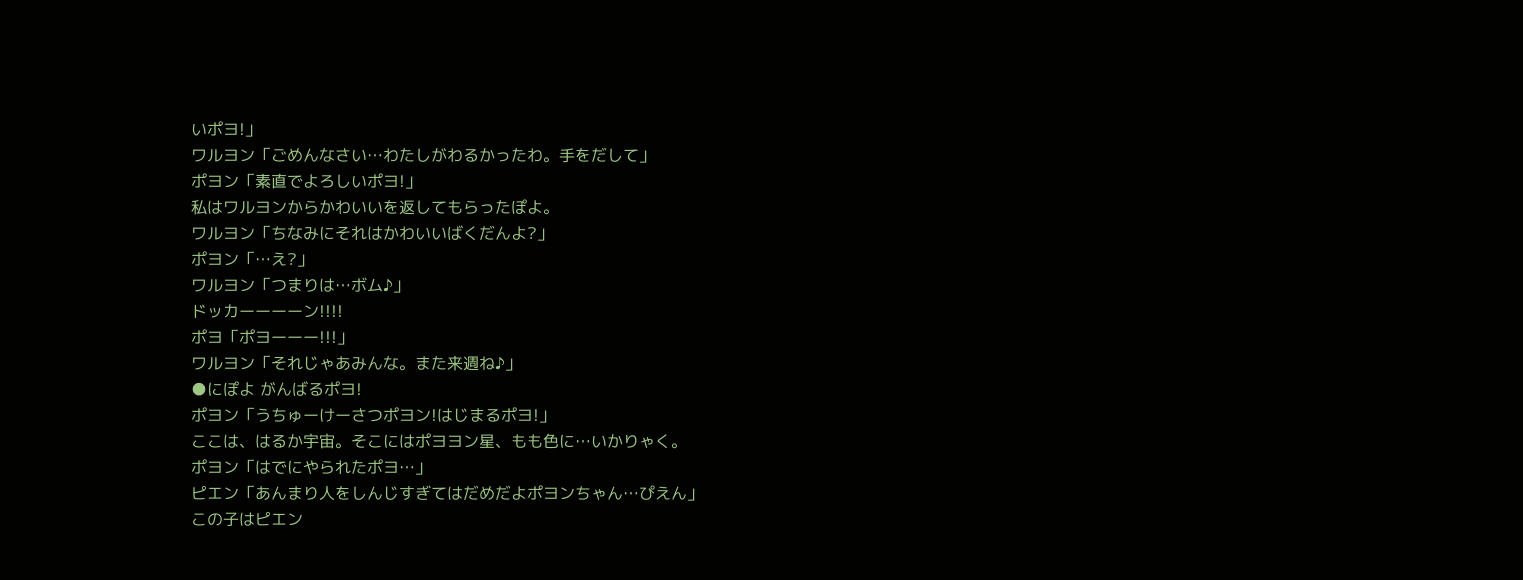いポヨ!」
ワルヨン「ごめんなさい…わたしがわるかったわ。手をだして」
ポヨン「素直でよろしいポヨ!」
私はワルヨンからかわいいを返してもらったぽよ。
ワルヨン「ちなみにそれはかわいいばくだんよ?」
ポヨン「…え?」
ワルヨン「つまりは…ボム♪」
ドッカーーーーン!!!!
ポヨ「ポヨーーー!!!」
ワルヨン「それじゃあみんな。また来週ね♪」
●にぽよ がんばるポヨ!
ポヨン「うちゅーけーさつポヨン!はじまるポヨ!」
ここは、はるか宇宙。そこにはポヨヨン星、もも色に…いかりゃく。
ポヨン「はでにやられたポヨ…」
ピエン「あんまり人をしんじすぎてはだめだよポヨンちゃん…ぴえん」
この子はピエン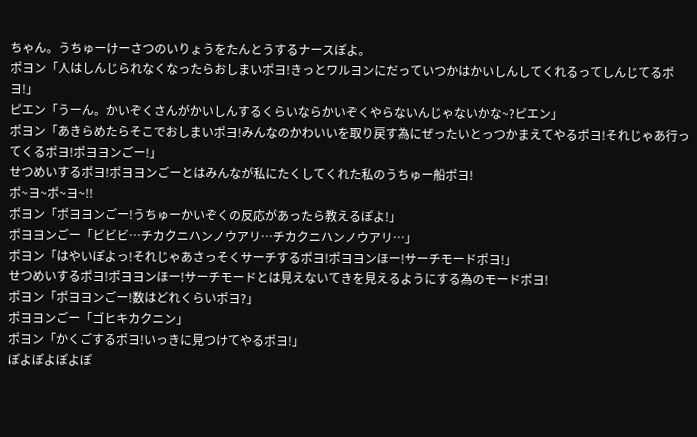ちゃん。うちゅーけーさつのいりょうをたんとうするナースぽよ。
ポヨン「人はしんじられなくなったらおしまいポヨ!きっとワルヨンにだっていつかはかいしんしてくれるってしんじてるポヨ!」
ピエン「うーん。かいぞくさんがかいしんするくらいならかいぞくやらないんじゃないかな~?ピエン」
ポヨン「あきらめたらそこでおしまいポヨ!みんなのかわいいを取り戻す為にぜったいとっつかまえてやるポヨ!それじゃあ行ってくるポヨ!ポヨヨンごー!」
せつめいするポヨ!ポヨヨンごーとはみんなが私にたくしてくれた私のうちゅー船ポヨ!
ポ~ヨ~ポ~ヨ~!!
ポヨン「ポヨヨンごー!うちゅーかいぞくの反応があったら教えるぽよ!」
ポヨヨンごー「ビビビ…チカクニハンノウアリ…チカクニハンノウアリ…」
ポヨン「はやいぽよっ!それじゃあさっそくサーチするポヨ!ポヨヨンほー!サーチモードポヨ!」
せつめいするポヨ!ポヨヨンほー!サーチモードとは見えないてきを見えるようにする為のモードポヨ!
ポヨン「ポヨヨンごー!数はどれくらいポヨ?」
ポヨヨンごー「ゴヒキカクニン」
ポヨン「かくごするポヨ!いっきに見つけてやるポヨ!」
ぽよぽよぽよぽ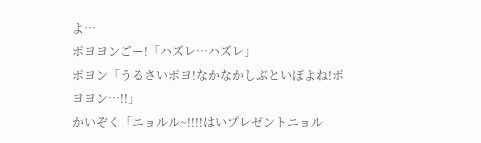よ…
ポヨヨンごー!「ハズレ…ハズレ」
ポヨン「うるさいポヨ!なかなかしぶといぽよね!ポヨヨン…!!」
かいぞく「ニョルル~!!!!はいプレゼントニョル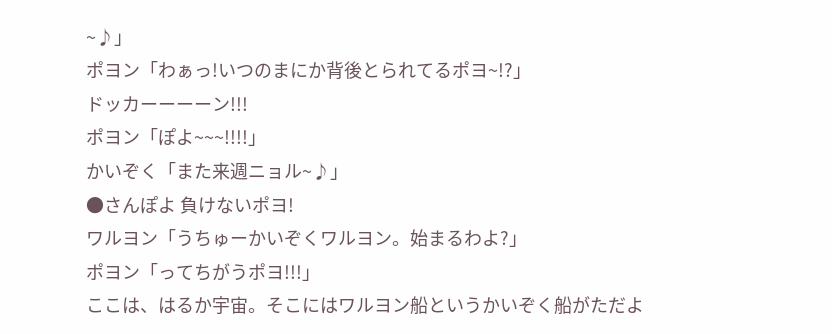~♪」
ポヨン「わぁっ!いつのまにか背後とられてるポヨ~!?」
ドッカーーーーン!!!
ポヨン「ぽよ~~~!!!!」
かいぞく「また来週ニョル~♪」
●さんぽよ 負けないポヨ!
ワルヨン「うちゅーかいぞくワルヨン。始まるわよ?」
ポヨン「ってちがうポヨ!!!」
ここは、はるか宇宙。そこにはワルヨン船というかいぞく船がただよ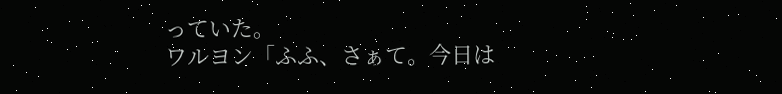っていた。
ワルヨン「ふふ、さぁて。今日は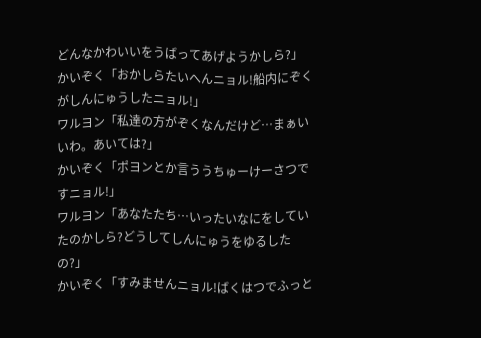どんなかわいいをうばってあげようかしら?」
かいぞく「おかしらたいへんニョル!船内にぞくがしんにゅうしたニョル!」
ワルヨン「私達の方がぞくなんだけど…まぁいいわ。あいては?」
かいぞく「ポヨンとか言ううちゅーけーさつですニョル!」
ワルヨン「あなたたち…いったいなにをしていたのかしら?どうしてしんにゅうをゆるしたの?」
かいぞく「すみませんニョル!ばくはつでふっと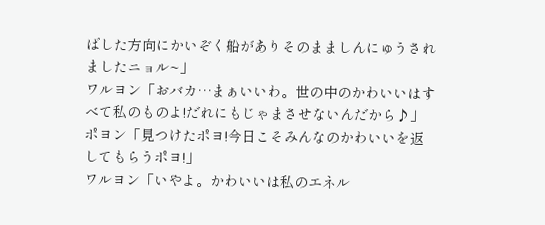ばした方向にかいぞく船がありそのまましんにゅうされましたニョル~」
ワルヨン「おバカ…まぁいいわ。世の中のかわいいはすべて私のものよ!だれにもじゃまさせないんだから♪」
ポヨン「見つけたポヨ!今日こそみんなのかわいいを返してもらうポヨ!」
ワルヨン「いやよ。かわいいは私のエネル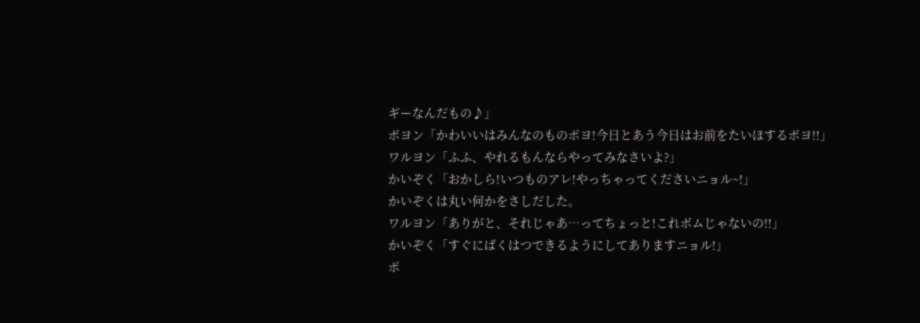ギーなんだもの♪」
ポヨン「かわいいはみんなのものポヨ!今日とあう今日はお前をたいほするポヨ!!」
ワルヨン「ふふ、やれるもんならやってみなさいよ?」
かいぞく「おかしら!いつものアレ!やっちゃってくださいニョル~!」
かいぞくは丸い何かをさしだした。
ワルヨン「ありがと、それじゃあ…ってちょっと!これボムじゃないの!!」
かいぞく「すぐにばくはつできるようにしてありますニョル!」
ポ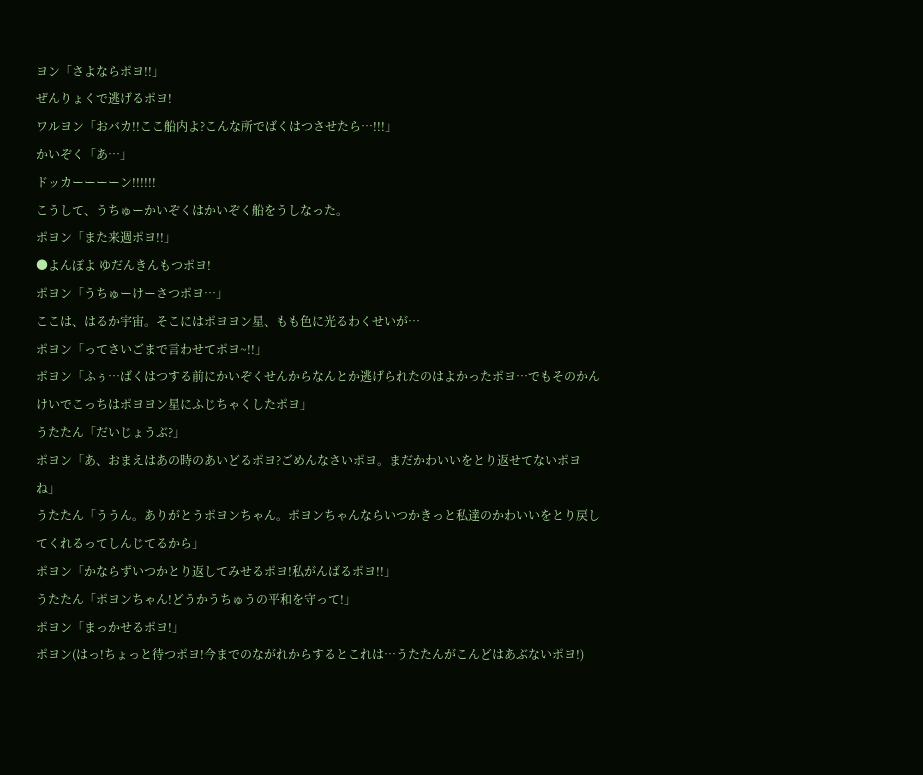ヨン「さよならポヨ!!」
ぜんりょくで逃げるポヨ!
ワルヨン「おバカ!!ここ船内よ?こんな所でばくはつさせたら…!!!」
かいぞく「あ…」
ドッカーーーーン!!!!!!
こうして、うちゅーかいぞくはかいぞく船をうしなった。
ポヨン「また来週ポヨ!!」
●よんぽよ ゆだんきんもつポヨ!
ポヨン「うちゅーけーさつポヨ…」
ここは、はるか宇宙。そこにはポヨヨン星、もも色に光るわくせいが…
ポヨン「ってさいごまで言わせてポヨ~!!」
ポヨン「ふぅ…ばくはつする前にかいぞくせんからなんとか逃げられたのはよかったポヨ…でもそのかんけいでこっちはポヨヨン星にふじちゃくしたポヨ」
うたたん「だいじょうぶ?」
ポヨン「あ、おまえはあの時のあいどるポヨ?ごめんなさいポヨ。まだかわいいをとり返せてないポヨね」
うたたん「ううん。ありがとうポヨンちゃん。ポヨンちゃんならいつかきっと私達のかわいいをとり戻してくれるってしんじてるから」
ポヨン「かならずいつかとり返してみせるポヨ!私がんばるポヨ!!」
うたたん「ポヨンちゃん!どうかうちゅうの平和を守って!」
ポヨン「まっかせるポヨ!」
ポヨン(はっ!ちょっと待つポヨ!今までのながれからするとこれは…うたたんがこんどはあぶないポヨ!)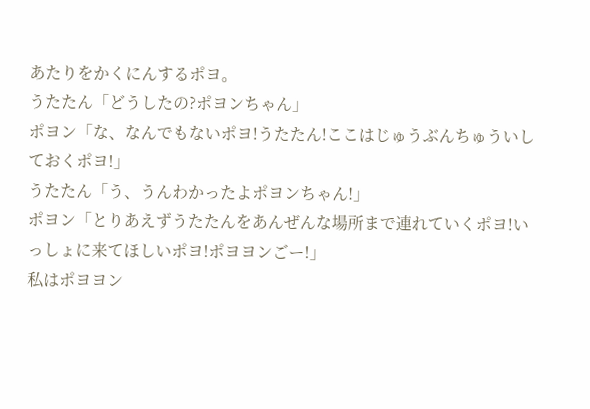あたりをかくにんするポヨ。
うたたん「どうしたの?ポヨンちゃん」
ポヨン「な、なんでもないポヨ!うたたん!ここはじゅうぶんちゅういしておくポヨ!」
うたたん「う、うんわかったよポヨンちゃん!」
ポヨン「とりあえずうたたんをあんぜんな場所まで連れていくポヨ!いっしょに来てほしいポヨ!ポヨヨンごー!」
私はポヨヨン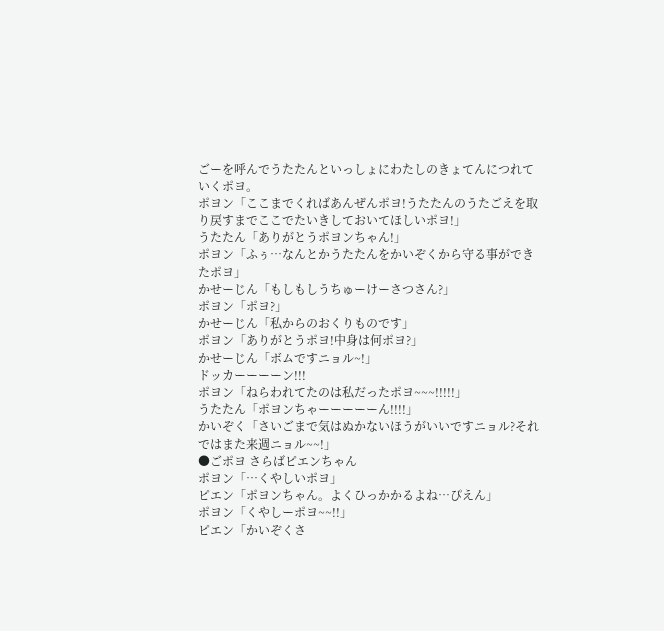ごーを呼んでうたたんといっしょにわたしのきょてんにつれていくポヨ。
ポヨン「ここまでくればあんぜんポヨ!うたたんのうたごえを取り戻すまでここでたいきしておいてほしいポヨ!」
うたたん「ありがとうポヨンちゃん!」
ポヨン「ふぅ…なんとかうたたんをかいぞくから守る事ができたポヨ」
かせーじん「もしもしうちゅーけーさつさん?」
ポヨン「ポヨ?」
かせーじん「私からのおくりものです」
ポヨン「ありがとうポヨ!中身は何ポヨ?」
かせーじん「ボムですニョル~!」
ドッカーーーーン!!!
ポヨン「ねらわれてたのは私だったポヨ~~~!!!!!」
うたたん「ポヨンちゃーーーーーん!!!!」
かいぞく「さいごまで気はぬかないほうがいいですニョル?それではまた来週ニョル~~!」
●ごポヨ さらばピエンちゃん
ポヨン「…くやしいポヨ」
ピエン「ポヨンちゃん。よくひっかかるよね…ぴえん」
ポヨン「くやしーポヨ~~!!」
ピエン「かいぞくさ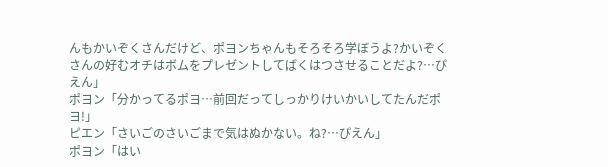んもかいぞくさんだけど、ポヨンちゃんもそろそろ学ぼうよ?かいぞくさんの好むオチはボムをプレゼントしてばくはつさせることだよ?…ぴえん」
ポヨン「分かってるポヨ…前回だってしっかりけいかいしてたんだポヨ!」
ピエン「さいごのさいごまで気はぬかない。ね?…ぴえん」
ポヨン「はい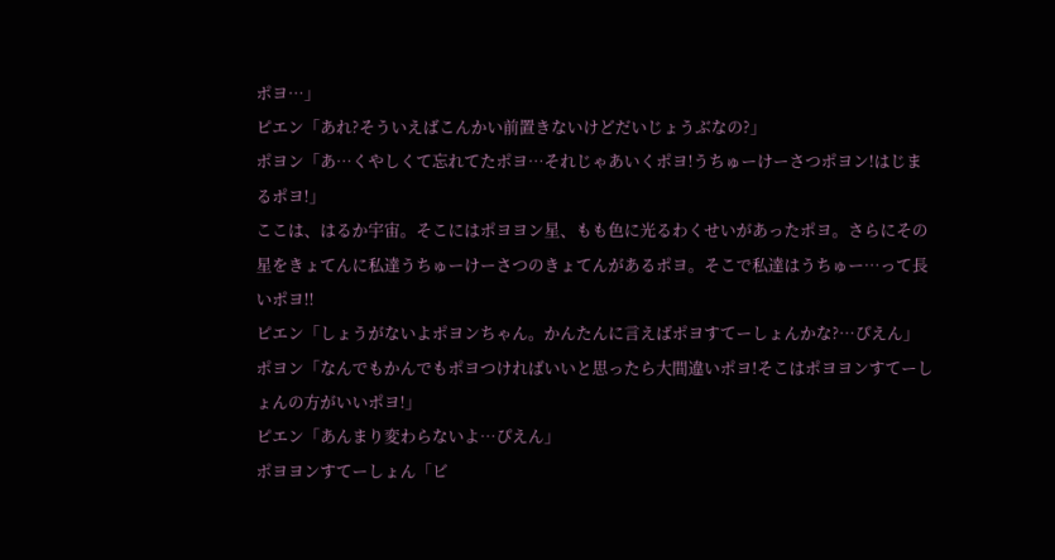ポヨ…」
ピエン「あれ?そういえばこんかい前置きないけどだいじょうぶなの?」
ポヨン「あ…くやしくて忘れてたポヨ…それじゃあいくポヨ!うちゅーけーさつポヨン!はじまるポヨ!」
ここは、はるか宇宙。そこにはポヨヨン星、もも色に光るわくせいがあったポヨ。さらにその星をきょてんに私達うちゅーけーさつのきょてんがあるポヨ。そこで私達はうちゅー…って長いポヨ!!
ピエン「しょうがないよポヨンちゃん。かんたんに言えばポヨすてーしょんかな?…ぴえん」
ポヨン「なんでもかんでもポヨつければいいと思ったら大間違いポヨ!そこはポヨヨンすてーしょんの方がいいポヨ!」
ピエン「あんまり変わらないよ…ぴえん」
ポヨヨンすてーしょん「ビ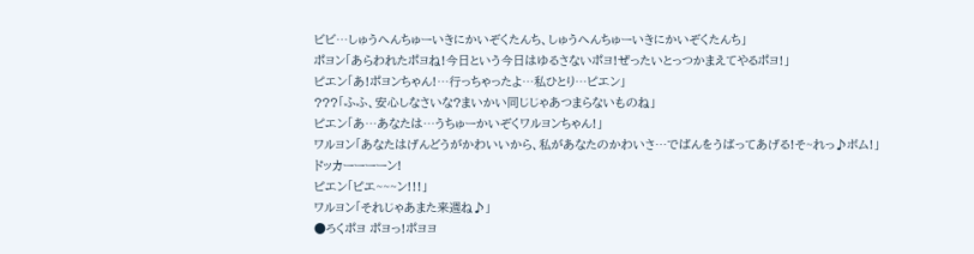ビビ…しゅうへんちゅーいきにかいぞくたんち、しゅうへんちゅーいきにかいぞくたんち」
ポヨン「あらわれたポヨね!今日という今日はゆるさないポヨ!ぜったいとっつかまえてやるポヨ!」
ピエン「あ!ポヨンちゃん!…行っちゃったよ…私ひとり…ピエン」
???「ふふ、安心しなさいな?まいかい同じじゃあつまらないものね」
ピエン「あ…あなたは…うちゅーかいぞくワルヨンちゃん!」
ワルヨン「あなたはげんどうがかわいいから、私があなたのかわいさ…でばんをうばってあげる!そ~れっ♪ボム!」
ドッカーーーーン!
ピエン「ピエ~~~ン!!!」
ワルヨン「それじゃあまた来週ね♪」
●ろくポヨ ポヨっ!ポヨヨ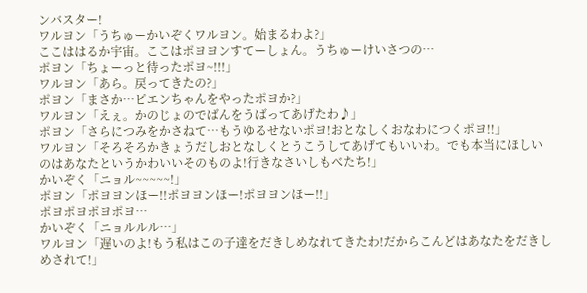ンバスター!
ワルヨン「うちゅーかいぞくワルヨン。始まるわよ?」
ここははるか宇宙。ここはポヨヨンすてーしょん。うちゅーけいさつの…
ポヨン「ちょーっと待ったポヨ~!!!」
ワルヨン「あら。戻ってきたの?」
ポヨン「まさか…ピエンちゃんをやったポヨか?」
ワルヨン「えぇ。かのじょのでばんをうばってあげたわ♪」
ポヨン「さらにつみをかさねて…もうゆるせないポヨ!おとなしくおなわにつくポヨ!!」
ワルヨン「そろそろかきょうだしおとなしくとうこうしてあげてもいいわ。でも本当にほしいのはあなたというかわいいそのものよ!行きなさいしもべたち!」
かいぞく「ニョル~~~~~!」
ポヨン「ポヨヨンほー!!ポヨヨンほー!ポヨヨンほー!!」
ポヨポヨポヨポヨ…
かいぞく「ニョルルル…」
ワルヨン「遅いのよ!もう私はこの子達をだきしめなれてきたわ!だからこんどはあなたをだきしめされて!」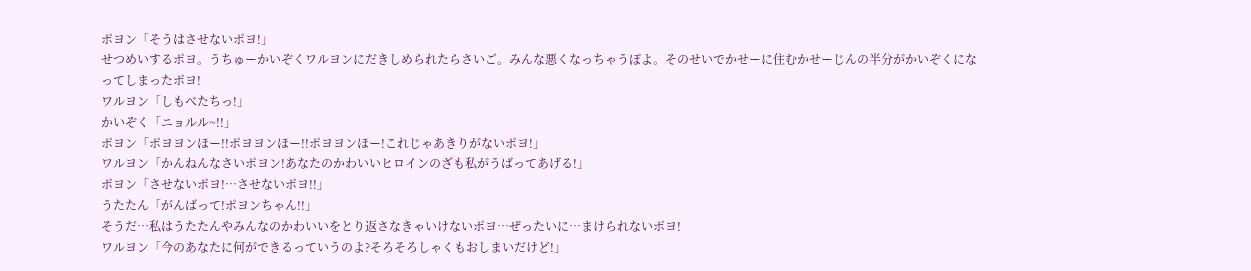ポヨン「そうはさせないポヨ!」
せつめいするポヨ。うちゅーかいぞくワルヨンにだきしめられたらさいご。みんな悪くなっちゃうぽよ。そのせいでかせーに住むかせーじんの半分がかいぞくになってしまったポヨ!
ワルヨン「しもべたちっ!」
かいぞく「ニョルル~!!」
ポヨン「ポヨヨンほー!!ポヨヨンほー!!ポヨヨンほー!これじゃあきりがないポヨ!」
ワルヨン「かんねんなさいポヨン!あなたのかわいいヒロインのざも私がうばってあげる!」
ポヨン「させないポヨ!…させないポヨ!!」
うたたん「がんばって!ポヨンちゃん!!」
そうだ…私はうたたんやみんなのかわいいをとり返さなきゃいけないポヨ…ぜったいに…まけられないポヨ!
ワルヨン「今のあなたに何ができるっていうのよ?そろそろしゃくもおしまいだけど!」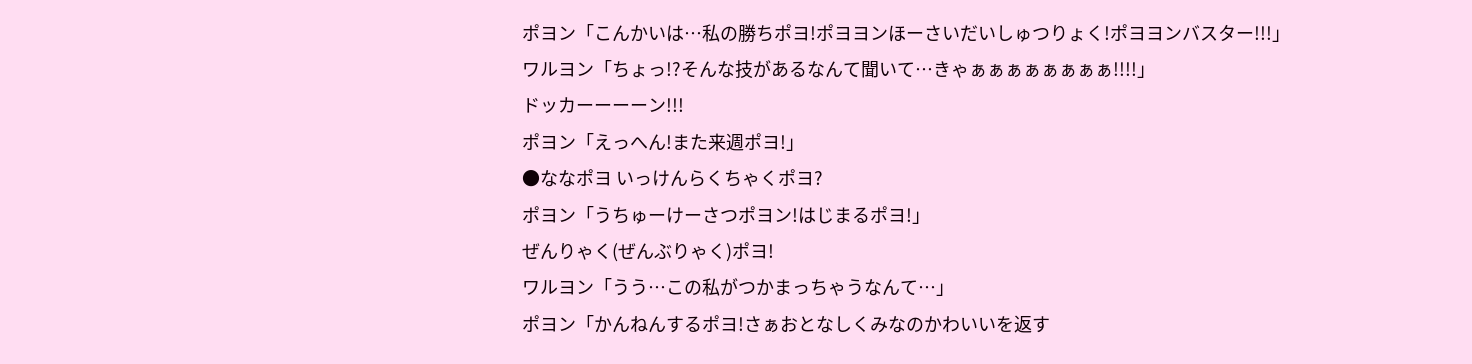ポヨン「こんかいは…私の勝ちポヨ!ポヨヨンほーさいだいしゅつりょく!ポヨヨンバスター!!!」
ワルヨン「ちょっ!?そんな技があるなんて聞いて…きゃぁぁぁぁぁぁぁぁ!!!!」
ドッカーーーーン!!!
ポヨン「えっへん!また来週ポヨ!」
●ななポヨ いっけんらくちゃくポヨ?
ポヨン「うちゅーけーさつポヨン!はじまるポヨ!」
ぜんりゃく(ぜんぶりゃく)ポヨ!
ワルヨン「うう…この私がつかまっちゃうなんて…」
ポヨン「かんねんするポヨ!さぁおとなしくみなのかわいいを返す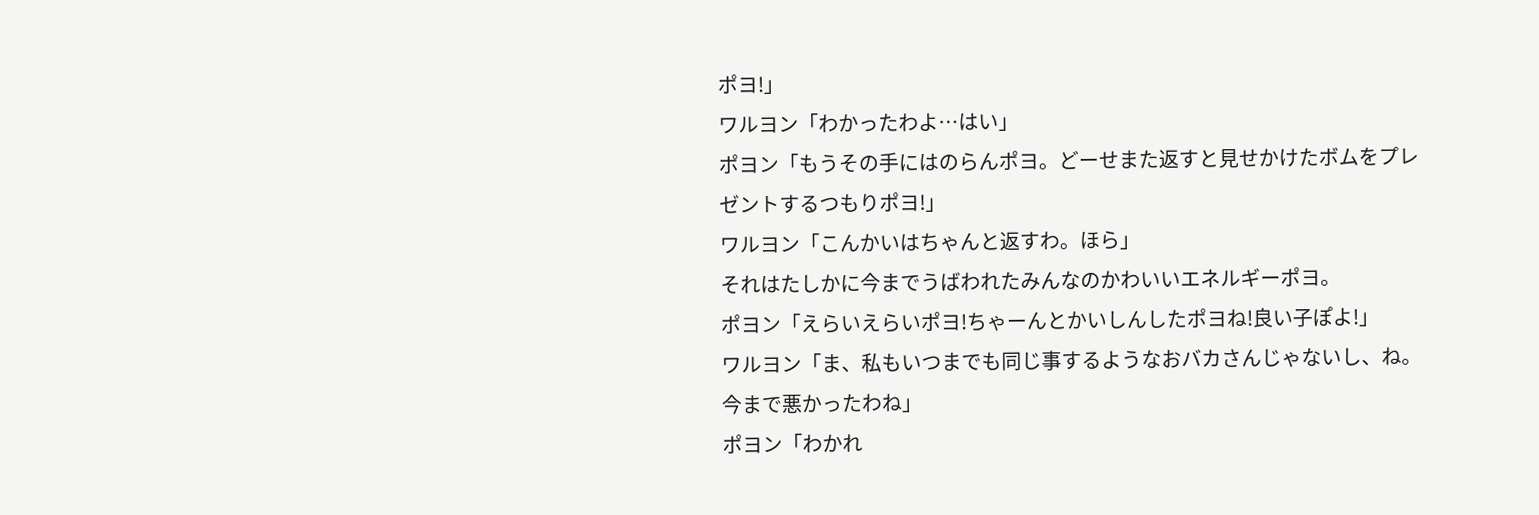ポヨ!」
ワルヨン「わかったわよ…はい」
ポヨン「もうその手にはのらんポヨ。どーせまた返すと見せかけたボムをプレゼントするつもりポヨ!」
ワルヨン「こんかいはちゃんと返すわ。ほら」
それはたしかに今までうばわれたみんなのかわいいエネルギーポヨ。
ポヨン「えらいえらいポヨ!ちゃーんとかいしんしたポヨね!良い子ぽよ!」
ワルヨン「ま、私もいつまでも同じ事するようなおバカさんじゃないし、ね。今まで悪かったわね」
ポヨン「わかれ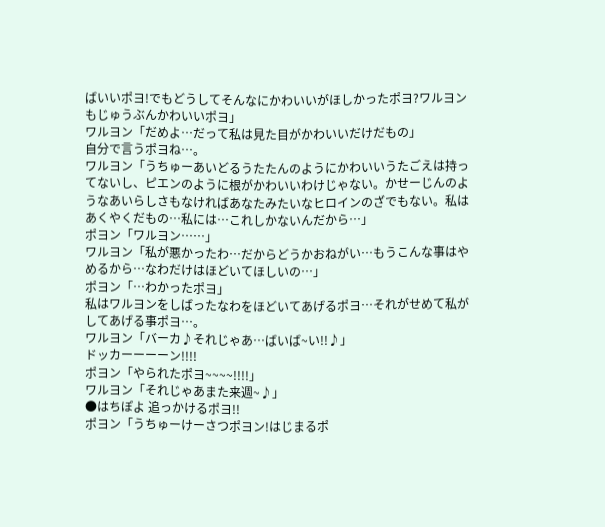ばいいポヨ!でもどうしてそんなにかわいいがほしかったポヨ?ワルヨンもじゅうぶんかわいいポヨ」
ワルヨン「だめよ…だって私は見た目がかわいいだけだもの」
自分で言うポヨね…。
ワルヨン「うちゅーあいどるうたたんのようにかわいいうたごえは持ってないし、ピエンのように根がかわいいわけじゃない。かせーじんのようなあいらしさもなければあなたみたいなヒロインのざでもない。私はあくやくだもの…私には…これしかないんだから…」
ポヨン「ワルヨン……」
ワルヨン「私が悪かったわ…だからどうかおねがい…もうこんな事はやめるから…なわだけはほどいてほしいの…」
ポヨン「…わかったポヨ」
私はワルヨンをしばったなわをほどいてあげるポヨ…それがせめて私がしてあげる事ポヨ…。
ワルヨン「バーカ♪それじゃあ…ばいば~い!!♪」
ドッカーーーーン!!!!
ポヨン「やられたポヨ~~~~!!!!」
ワルヨン「それじゃあまた来週~♪」
●はちぽよ 追っかけるポヨ!!
ポヨン「うちゅーけーさつポヨン!はじまるポ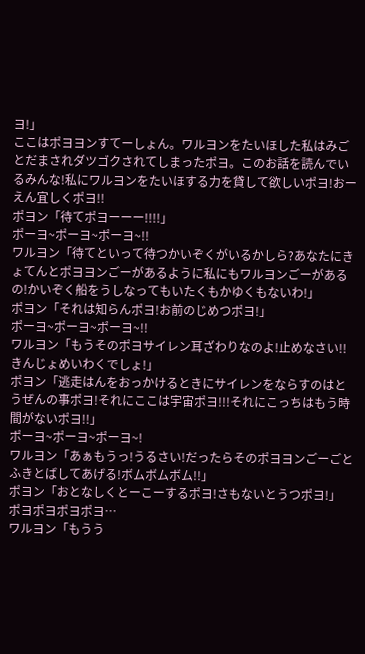ヨ!」
ここはポヨヨンすてーしょん。ワルヨンをたいほした私はみごとだまされダツゴクされてしまったポヨ。このお話を読んでいるみんな!私にワルヨンをたいほする力を貸して欲しいポヨ!おーえん宜しくポヨ!!
ポヨン「待てポヨーーー!!!!」
ポーヨ~ポーヨ~ポーヨ~!!
ワルヨン「待てといって待つかいぞくがいるかしら?あなたにきょてんとポヨヨンごーがあるように私にもワルヨンごーがあるの!かいぞく船をうしなってもいたくもかゆくもないわ!」
ポヨン「それは知らんポヨ!お前のじめつポヨ!」
ポーヨ~ポーヨ~ポーヨ~!!
ワルヨン「もうそのポヨサイレン耳ざわりなのよ!止めなさい!!きんじょめいわくでしょ!」
ポヨン「逃走はんをおっかけるときにサイレンをならすのはとうぜんの事ポヨ!それにここは宇宙ポヨ!!!それにこっちはもう時間がないポヨ!!」
ポーヨ~ポーヨ~ポーヨ~!
ワルヨン「あぁもうっ!うるさい!だったらそのポヨヨンごーごとふきとばしてあげる!ボムボムボム!!」
ポヨン「おとなしくとーこーするポヨ!さもないとうつポヨ!」
ポヨポヨポヨポヨ…
ワルヨン「もうう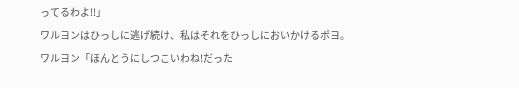ってるわよ!!」
ワルヨンはひっしに逃げ続け、私はそれをひっしにおいかけるポヨ。
ワルヨン「ほんとうにしつこいわね!だった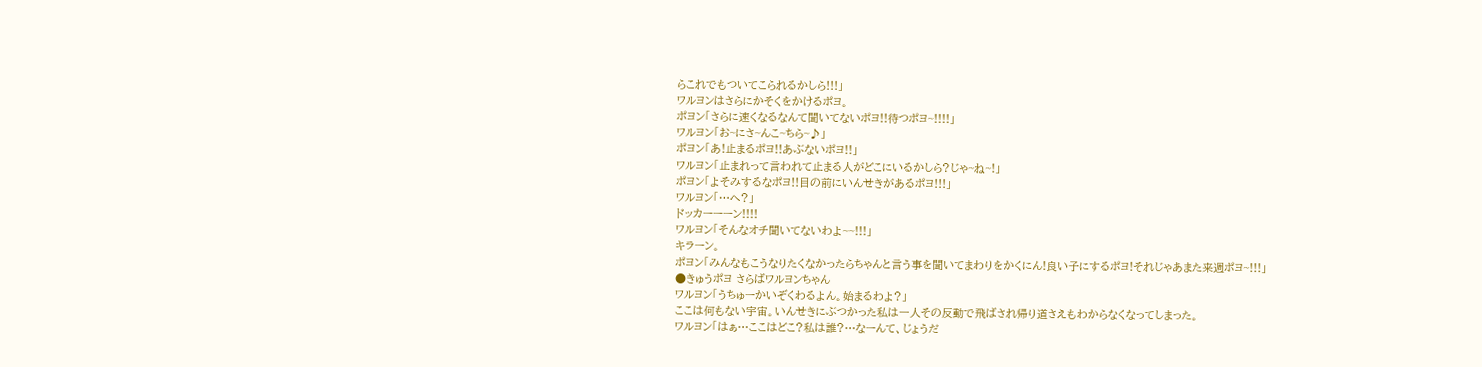らこれでもついてこられるかしら!!!」
ワルヨンはさらにかそくをかけるポヨ。
ポヨン「さらに速くなるなんて聞いてないポヨ!!待つポヨ~!!!!」
ワルヨン「お~にさ~んこ~ちら~♪」
ポヨン「あ!止まるポヨ!!あぶないポヨ!!」
ワルヨン「止まれって言われて止まる人がどこにいるかしら?じゃ~ね~!」
ポヨン「よそみするなポヨ!!目の前にいんせきがあるポヨ!!!」
ワルヨン「…へ?」
ドッカーーーン!!!!
ワルヨン「そんなオチ聞いてないわよ~~!!!」
キラーン。
ポヨン「みんなもこうなりたくなかったらちゃんと言う事を聞いてまわりをかくにん!良い子にするポヨ!それじゃあまた来週ポヨ~!!!」
●きゅうポヨ さらばワルヨンちゃん
ワルヨン「うちゅーかいぞくわるよん。始まるわよ?」
ここは何もない宇宙。いんせきにぶつかった私は一人その反動で飛ばされ帰り道さえもわからなくなってしまった。
ワルヨン「はぁ…ここはどこ?私は誰?…なーんて、じょうだ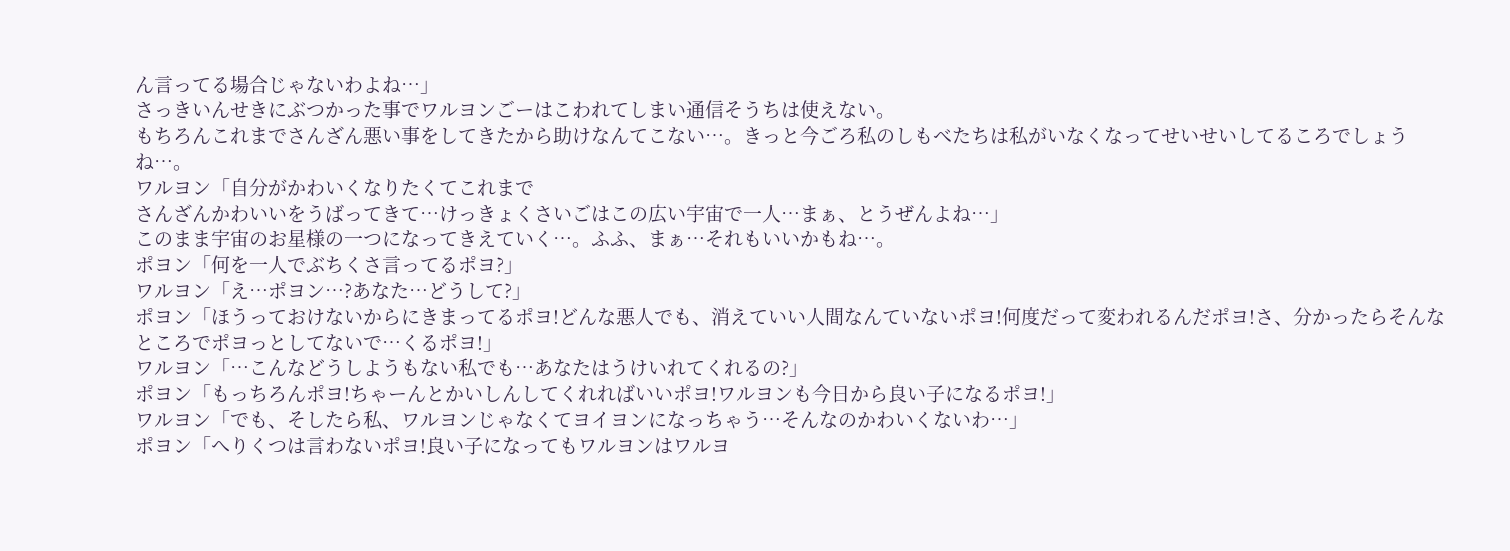ん言ってる場合じゃないわよね…」
さっきいんせきにぶつかった事でワルヨンごーはこわれてしまい通信そうちは使えない。
もちろんこれまでさんざん悪い事をしてきたから助けなんてこない…。きっと今ごろ私のしもべたちは私がいなくなってせいせいしてるころでしょうね…。
ワルヨン「自分がかわいくなりたくてこれまで
さんざんかわいいをうばってきて…けっきょくさいごはこの広い宇宙で一人…まぁ、とうぜんよね…」
このまま宇宙のお星様の一つになってきえていく…。ふふ、まぁ…それもいいかもね…。
ポヨン「何を一人でぶちくさ言ってるポヨ?」
ワルヨン「え…ポヨン…?あなた…どうして?」
ポヨン「ほうっておけないからにきまってるポヨ!どんな悪人でも、消えていい人間なんていないポヨ!何度だって変われるんだポヨ!さ、分かったらそんなところでポヨっとしてないで…くるポヨ!」
ワルヨン「…こんなどうしようもない私でも…あなたはうけいれてくれるの?」
ポヨン「もっちろんポヨ!ちゃーんとかいしんしてくれればいいポヨ!ワルヨンも今日から良い子になるポヨ!」
ワルヨン「でも、そしたら私、ワルヨンじゃなくてヨイヨンになっちゃう…そんなのかわいくないわ…」
ポヨン「へりくつは言わないポヨ!良い子になってもワルヨンはワルヨ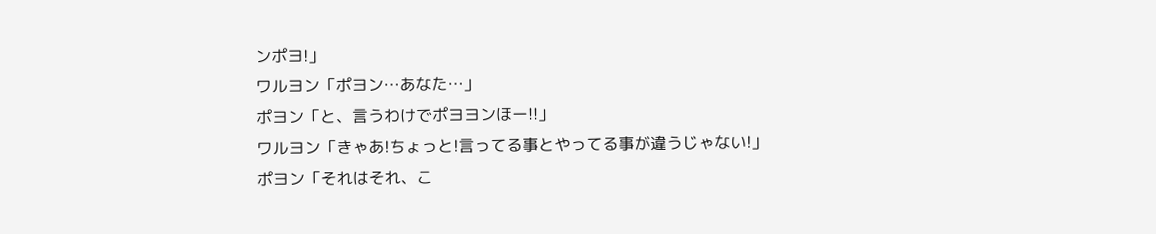ンポヨ!」
ワルヨン「ポヨン…あなた…」
ポヨン「と、言うわけでポヨヨンほー!!」
ワルヨン「きゃあ!ちょっと!言ってる事とやってる事が違うじゃない!」
ポヨン「それはそれ、こ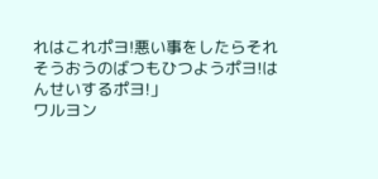れはこれポヨ!悪い事をしたらそれそうおうのばつもひつようポヨ!はんせいするポヨ!」
ワルヨン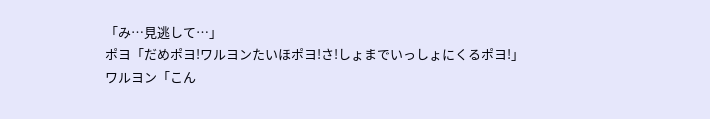「み…見逃して…」
ポヨ「だめポヨ!ワルヨンたいほポヨ!さ!しょまでいっしょにくるポヨ!」
ワルヨン「こん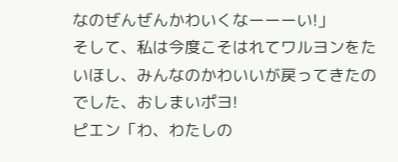なのぜんぜんかわいくなーーーい!」
そして、私は今度こそはれてワルヨンをたいほし、みんなのかわいいが戻ってきたのでした、おしまいポヨ!
ピエン「わ、わたしの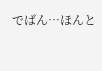でばん…ほんと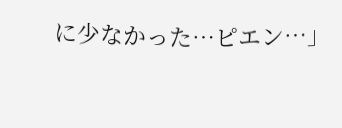に少なかった…ピエン…」